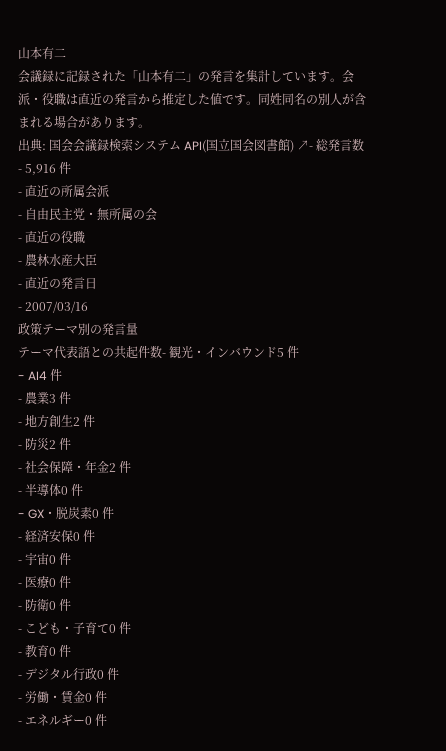山本有二
会議録に記録された「山本有二」の発言を集計しています。会派・役職は直近の発言から推定した値です。同姓同名の別人が含まれる場合があります。
出典: 国会会議録検索システム API(国立国会図書館) ↗- 総発言数
- 5,916 件
- 直近の所属会派
- 自由民主党・無所属の会
- 直近の役職
- 農林水産大臣
- 直近の発言日
- 2007/03/16
政策テーマ別の発言量
テーマ代表語との共起件数- 観光・インバウンド5 件
- AI4 件
- 農業3 件
- 地方創生2 件
- 防災2 件
- 社会保障・年金2 件
- 半導体0 件
- GX・脱炭素0 件
- 経済安保0 件
- 宇宙0 件
- 医療0 件
- 防衛0 件
- こども・子育て0 件
- 教育0 件
- デジタル行政0 件
- 労働・賃金0 件
- エネルギー0 件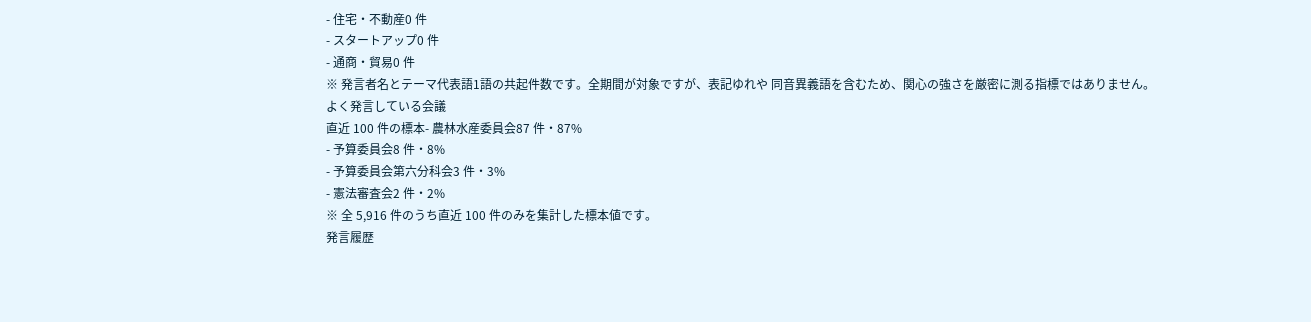- 住宅・不動産0 件
- スタートアップ0 件
- 通商・貿易0 件
※ 発言者名とテーマ代表語1語の共起件数です。全期間が対象ですが、表記ゆれや 同音異義語を含むため、関心の強さを厳密に測る指標ではありません。
よく発言している会議
直近 100 件の標本- 農林水産委員会87 件・87%
- 予算委員会8 件・8%
- 予算委員会第六分科会3 件・3%
- 憲法審査会2 件・2%
※ 全 5,916 件のうち直近 100 件のみを集計した標本値です。
発言履歴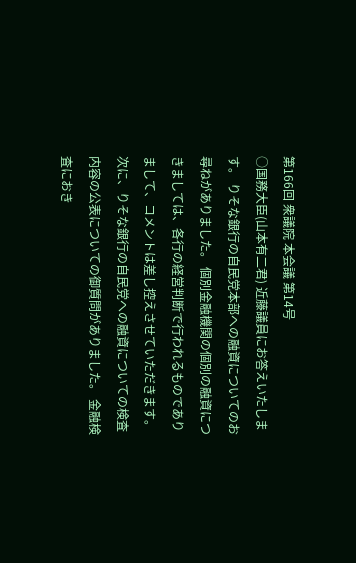第166回 衆議院 本会議 第14号
○国務大臣(山本有二君) 近藤議員にお答えいたします。 りそな銀行の自民党本部への融資についてのお尋ねがありました。 個別金融機関の個別の融資につきましては、各行の経営判断で行われるものでありまして、コメントは差し控えさせていただきます。 次に、りそな銀行の自民党への融資についての検査内容の公表についての御質問がありました。 金融検査におき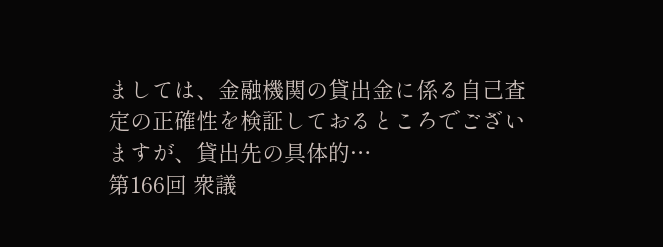ましては、金融機関の貸出金に係る自己査定の正確性を検証しておるところでございますが、貸出先の具体的…
第166回 衆議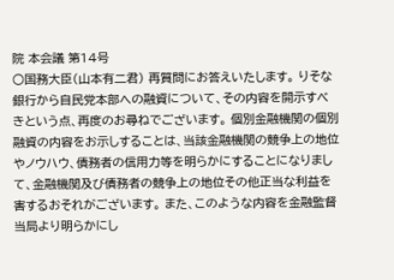院 本会議 第14号
○国務大臣(山本有二君) 再質問にお答えいたします。 りそな銀行から自民党本部への融資について、その内容を開示すべきという点、再度のお尋ねでございます。 個別金融機関の個別融資の内容をお示しすることは、当該金融機関の競争上の地位やノウハウ、債務者の信用力等を明らかにすることになりまして、金融機関及び債務者の競争上の地位その他正当な利益を害するおそれがございます。 また、このような内容を金融監督当局より明らかにし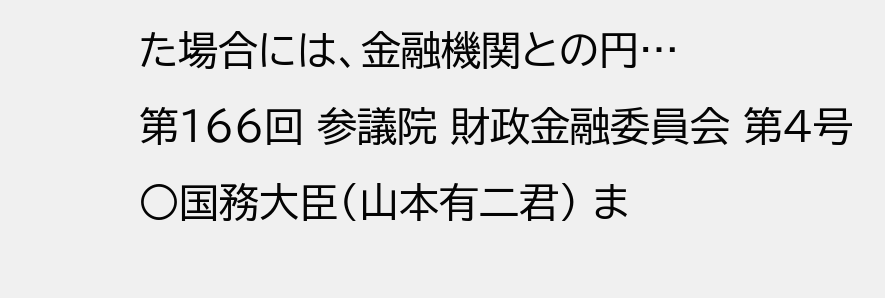た場合には、金融機関との円…
第166回 参議院 財政金融委員会 第4号
○国務大臣(山本有二君) ま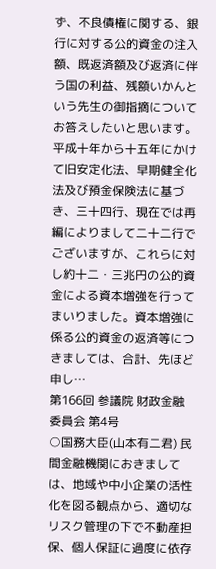ず、不良債権に関する、銀行に対する公的資金の注入額、既返済額及び返済に伴う国の利益、残額いかんという先生の御指摘についてお答えしたいと思います。 平成十年から十五年にかけて旧安定化法、早期健全化法及び預金保険法に基づき、三十四行、現在では再編によりまして二十二行でございますが、これらに対し約十二・三兆円の公的資金による資本増強を行ってまいりました。資本増強に係る公的資金の返済等につきましては、合計、先ほど申し…
第166回 参議院 財政金融委員会 第4号
○国務大臣(山本有二君) 民間金融機関におきましては、地域や中小企業の活性化を図る観点から、適切なリスク管理の下で不動産担保、個人保証に過度に依存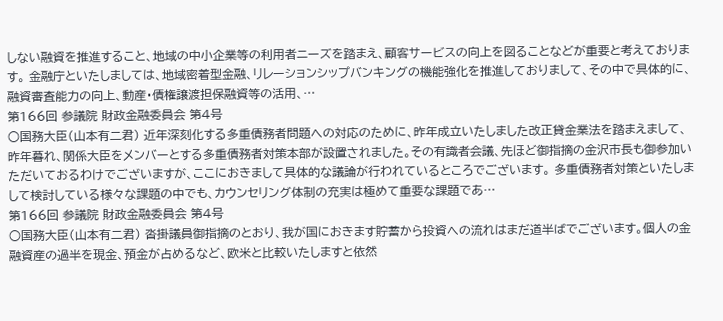しない融資を推進すること、地域の中小企業等の利用者ニーズを踏まえ、顧客サービスの向上を図ることなどが重要と考えております。 金融庁といたしましては、地域密着型金融、リレーションシップバンキングの機能強化を推進しておりまして、その中で具体的に、融資審査能力の向上、動産・債権譲渡担保融資等の活用、…
第166回 参議院 財政金融委員会 第4号
○国務大臣(山本有二君) 近年深刻化する多重債務者問題への対応のために、昨年成立いたしました改正貸金業法を踏まえまして、昨年暮れ、関係大臣をメンバーとする多重債務者対策本部が設置されました。その有識者会議、先ほど御指摘の金沢市長も御参加いただいておるわけでございますが、ここにおきまして具体的な議論が行われているところでございます。 多重債務者対策といたしまして検討している様々な課題の中でも、カウンセリング体制の充実は極めて重要な課題であ…
第166回 参議院 財政金融委員会 第4号
○国務大臣(山本有二君) 沓掛議員御指摘のとおり、我が国におきます貯蓄から投資への流れはまだ道半ばでございます。個人の金融資産の過半を現金、預金が占めるなど、欧米と比較いたしますと依然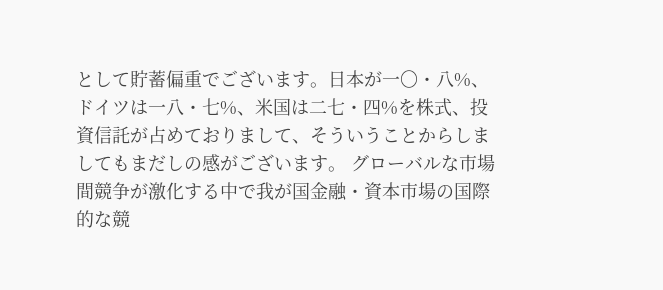として貯蓄偏重でございます。日本が一〇・八%、ドイツは一八・七%、米国は二七・四%を株式、投資信託が占めておりまして、そういうことからしましてもまだしの感がございます。 グローバルな市場間競争が激化する中で我が国金融・資本市場の国際的な競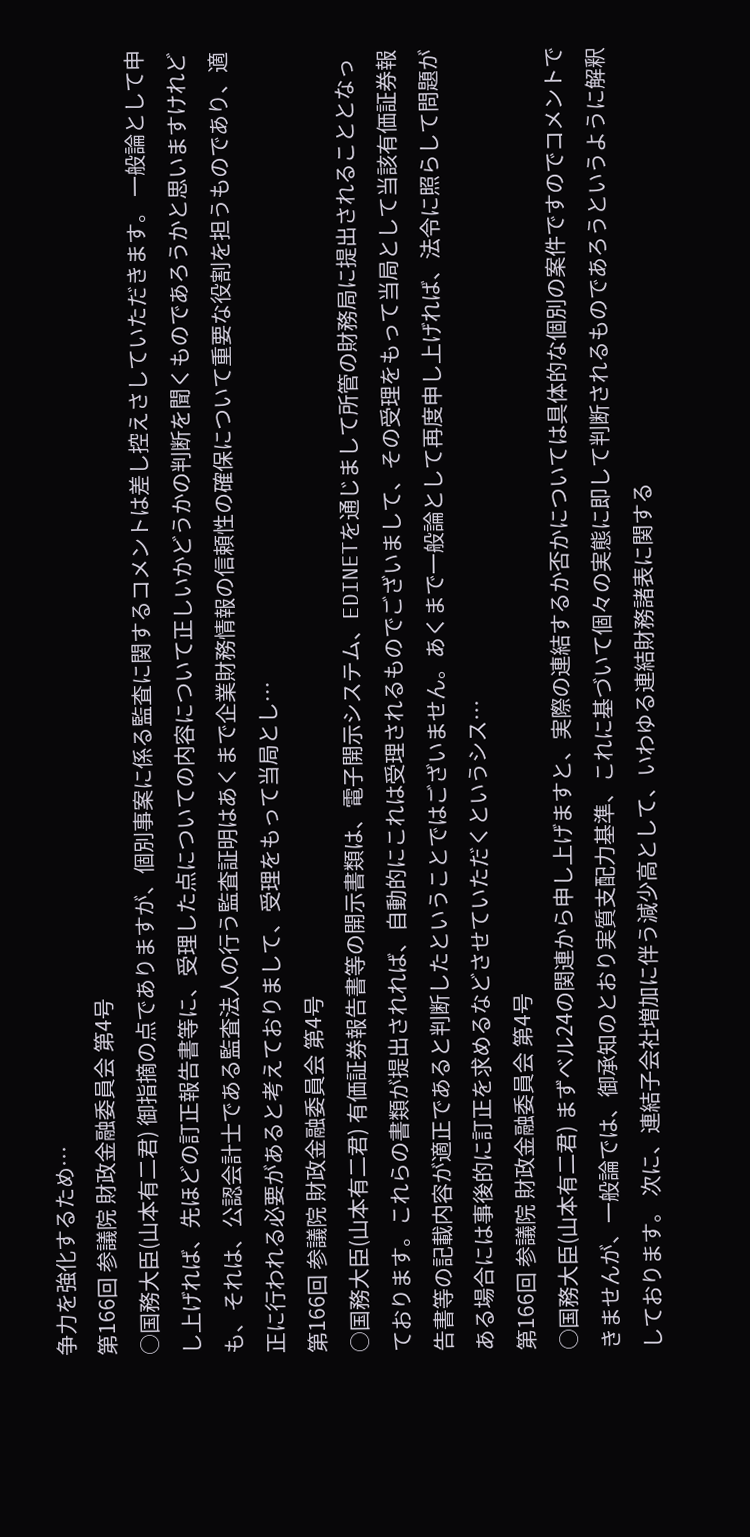争力を強化するため…
第166回 参議院 財政金融委員会 第4号
○国務大臣(山本有二君) 御指摘の点でありますが、個別事案に係る監査に関するコメントは差し控えさしていただきます。 一般論として申し上げれば、先ほどの訂正報告書等に、受理した点についての内容について正しいかどうかの判断を聞くものであろうかと思いますけれども、それは、公認会計士である監査法人の行う監査証明はあくまで企業財務情報の信頼性の確保について重要な役割を担うものであり、適正に行われる必要があると考えておりまして、受理をもって当局とし…
第166回 参議院 財政金融委員会 第4号
○国務大臣(山本有二君) 有価証券報告書等の開示書類は、電子開示システム、EDINETを通じまして所管の財務局に提出されることとなっております。これらの書類が提出されれば、自動的にこれは受理されるものでございまして、その受理をもって当局として当該有価証券報告書等の記載内容が適正であると判断したということではございません。あくまで一般論として再度申し上げれば、法令に照らして問題がある場合には事後的に訂正を求めるなどさせていただくというシス…
第166回 参議院 財政金融委員会 第4号
○国務大臣(山本有二君) まずベル24の関連から申し上げますと、実際の連結するか否かについては具体的な個別の案件ですのでコメントできませんが、一般論では、御承知のとおり実質支配力基準、これに基づいて個々の実態に即して判断されるものであろうというように解釈しております。 次に、連結子会社増加に伴う減少高として、いわゆる連結財務諸表に関する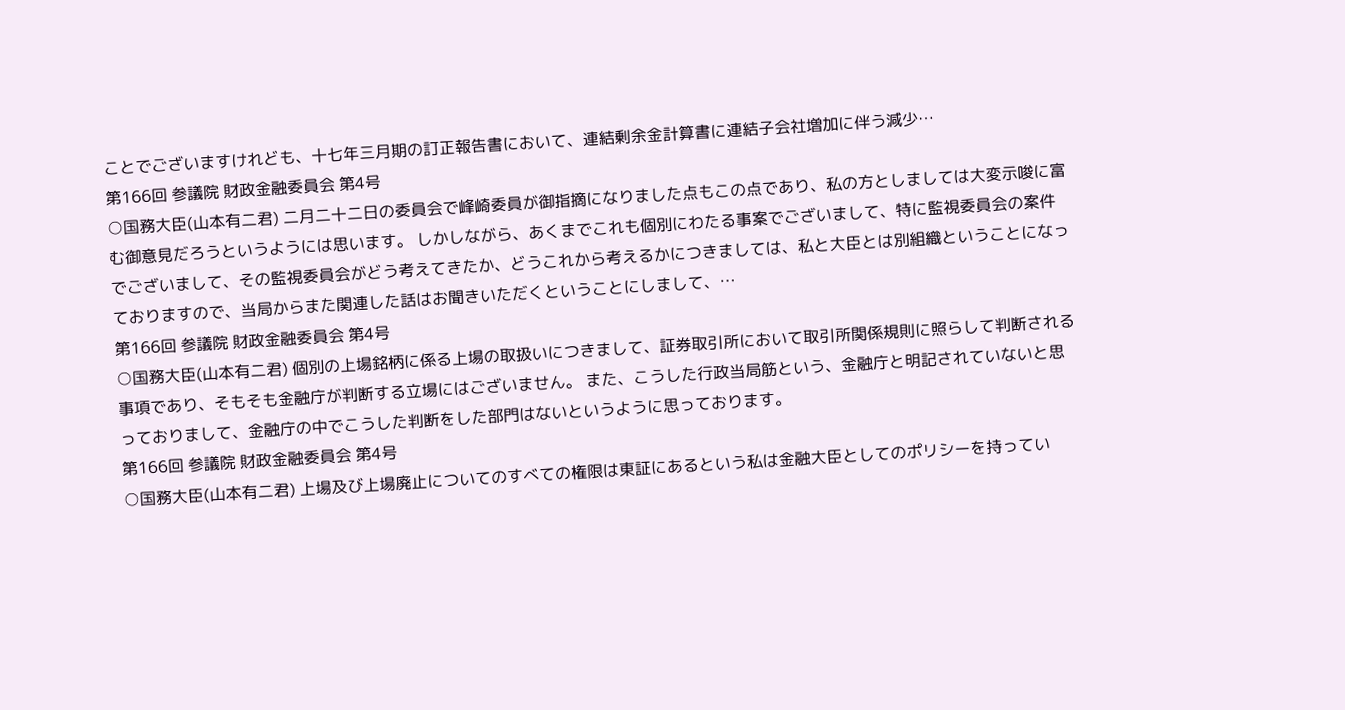ことでございますけれども、十七年三月期の訂正報告書において、連結剰余金計算書に連結子会社増加に伴う減少…
第166回 参議院 財政金融委員会 第4号
○国務大臣(山本有二君) 二月二十二日の委員会で峰崎委員が御指摘になりました点もこの点であり、私の方としましては大変示唆に富む御意見だろうというようには思います。 しかしながら、あくまでこれも個別にわたる事案でございまして、特に監視委員会の案件でございまして、その監視委員会がどう考えてきたか、どうこれから考えるかにつきましては、私と大臣とは別組織ということになっておりますので、当局からまた関連した話はお聞きいただくということにしまして、…
第166回 参議院 財政金融委員会 第4号
○国務大臣(山本有二君) 個別の上場銘柄に係る上場の取扱いにつきまして、証券取引所において取引所関係規則に照らして判断される事項であり、そもそも金融庁が判断する立場にはございません。 また、こうした行政当局筋という、金融庁と明記されていないと思っておりまして、金融庁の中でこうした判断をした部門はないというように思っております。
第166回 参議院 財政金融委員会 第4号
○国務大臣(山本有二君) 上場及び上場廃止についてのすべての権限は東証にあるという私は金融大臣としてのポリシーを持ってい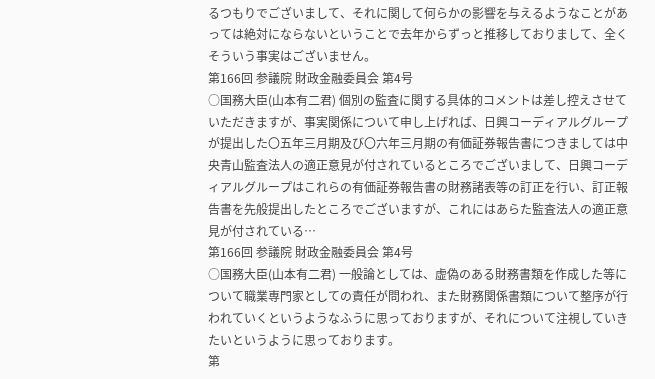るつもりでございまして、それに関して何らかの影響を与えるようなことがあっては絶対にならないということで去年からずっと推移しておりまして、全くそういう事実はございません。
第166回 参議院 財政金融委員会 第4号
○国務大臣(山本有二君) 個別の監査に関する具体的コメントは差し控えさせていただきますが、事実関係について申し上げれば、日興コーディアルグループが提出した〇五年三月期及び〇六年三月期の有価証券報告書につきましては中央青山監査法人の適正意見が付されているところでございまして、日興コーディアルグループはこれらの有価証券報告書の財務諸表等の訂正を行い、訂正報告書を先般提出したところでございますが、これにはあらた監査法人の適正意見が付されている…
第166回 参議院 財政金融委員会 第4号
○国務大臣(山本有二君) 一般論としては、虚偽のある財務書類を作成した等について職業専門家としての責任が問われ、また財務関係書類について整序が行われていくというようなふうに思っておりますが、それについて注視していきたいというように思っております。
第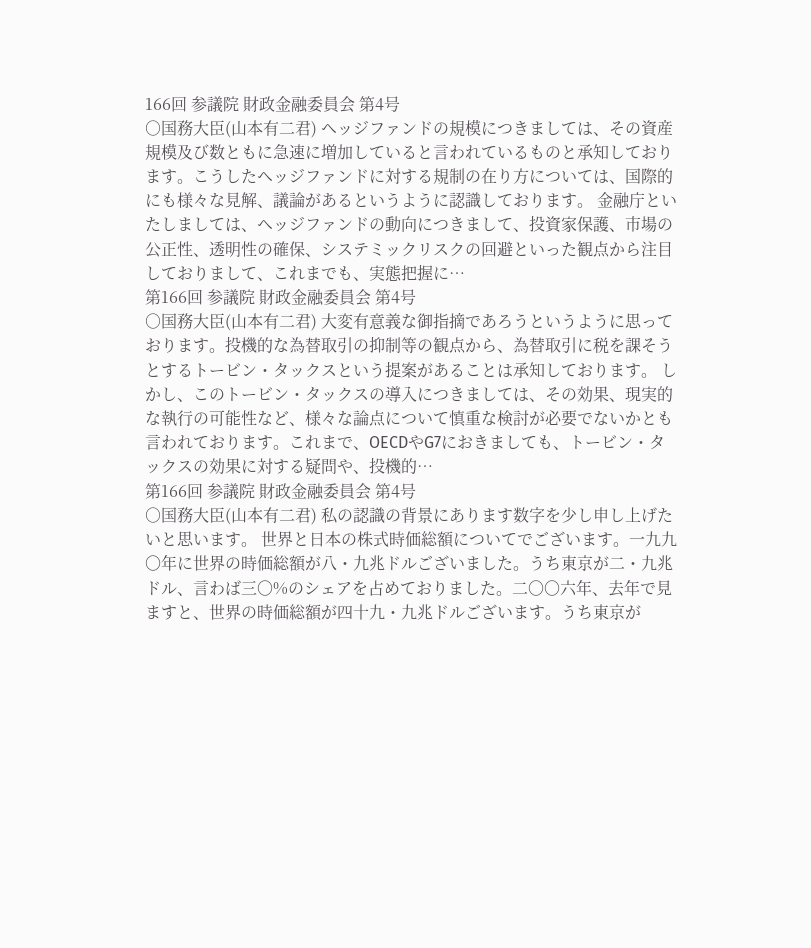166回 参議院 財政金融委員会 第4号
○国務大臣(山本有二君) ヘッジファンドの規模につきましては、その資産規模及び数ともに急速に増加していると言われているものと承知しております。こうしたヘッジファンドに対する規制の在り方については、国際的にも様々な見解、議論があるというように認識しております。 金融庁といたしましては、ヘッジファンドの動向につきまして、投資家保護、市場の公正性、透明性の確保、システミックリスクの回避といった観点から注目しておりまして、これまでも、実態把握に…
第166回 参議院 財政金融委員会 第4号
○国務大臣(山本有二君) 大変有意義な御指摘であろうというように思っております。投機的な為替取引の抑制等の観点から、為替取引に税を課そうとするトービン・タックスという提案があることは承知しております。 しかし、このトービン・タックスの導入につきましては、その効果、現実的な執行の可能性など、様々な論点について慎重な検討が必要でないかとも言われております。これまで、OECDやG7におきましても、トービン・タックスの効果に対する疑問や、投機的…
第166回 参議院 財政金融委員会 第4号
○国務大臣(山本有二君) 私の認識の背景にあります数字を少し申し上げたいと思います。 世界と日本の株式時価総額についてでございます。一九九〇年に世界の時価総額が八・九兆ドルございました。うち東京が二・九兆ドル、言わば三〇%のシェアを占めておりました。二〇〇六年、去年で見ますと、世界の時価総額が四十九・九兆ドルございます。うち東京が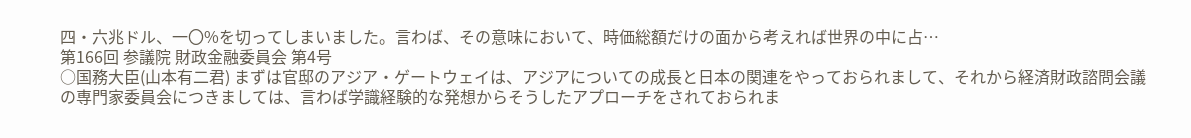四・六兆ドル、一〇%を切ってしまいました。言わば、その意味において、時価総額だけの面から考えれば世界の中に占…
第166回 参議院 財政金融委員会 第4号
○国務大臣(山本有二君) まずは官邸のアジア・ゲートウェイは、アジアについての成長と日本の関連をやっておられまして、それから経済財政諮問会議の専門家委員会につきましては、言わば学識経験的な発想からそうしたアプローチをされておられま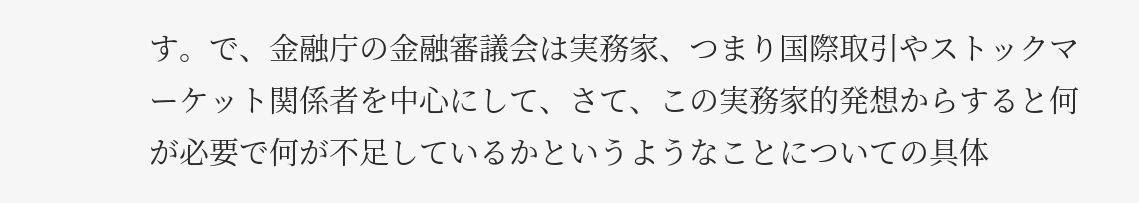す。で、金融庁の金融審議会は実務家、つまり国際取引やストックマーケット関係者を中心にして、さて、この実務家的発想からすると何が必要で何が不足しているかというようなことについての具体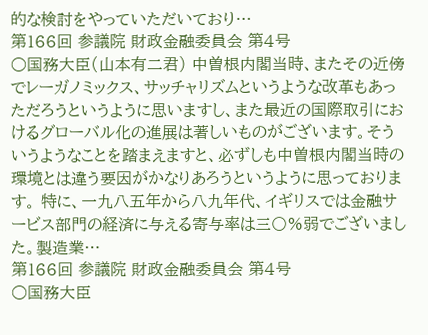的な検討をやっていただいており…
第166回 参議院 財政金融委員会 第4号
○国務大臣(山本有二君) 中曽根内閣当時、またその近傍でレーガノミックス、サッチャリズムというような改革もあっただろうというように思いますし、また最近の国際取引におけるグローバル化の進展は著しいものがございます。そういうようなことを踏まえますと、必ずしも中曽根内閣当時の環境とは違う要因がかなりあろうというように思っております。 特に、一九八五年から八九年代、イギリスでは金融サービス部門の経済に与える寄与率は三〇%弱でございました。製造業…
第166回 参議院 財政金融委員会 第4号
○国務大臣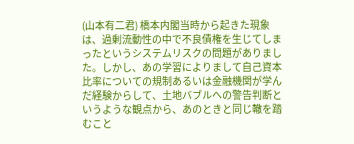(山本有二君) 橋本内閣当時から起きた現象は、過剰流動性の中で不良債権を生じてしまったというシステムリスクの問題がありました。しかし、あの学習によりまして自己資本比率についての規制あるいは金融機関が学んだ経験からして、土地バブルへの警告判断というような観点から、あのときと同じ轍を踏むこと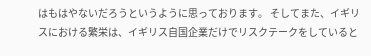はもはやないだろうというように思っております。 そしてまた、イギリスにおける繁栄は、イギリス自国企業だけでリスクテークをしていると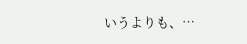いうよりも、…